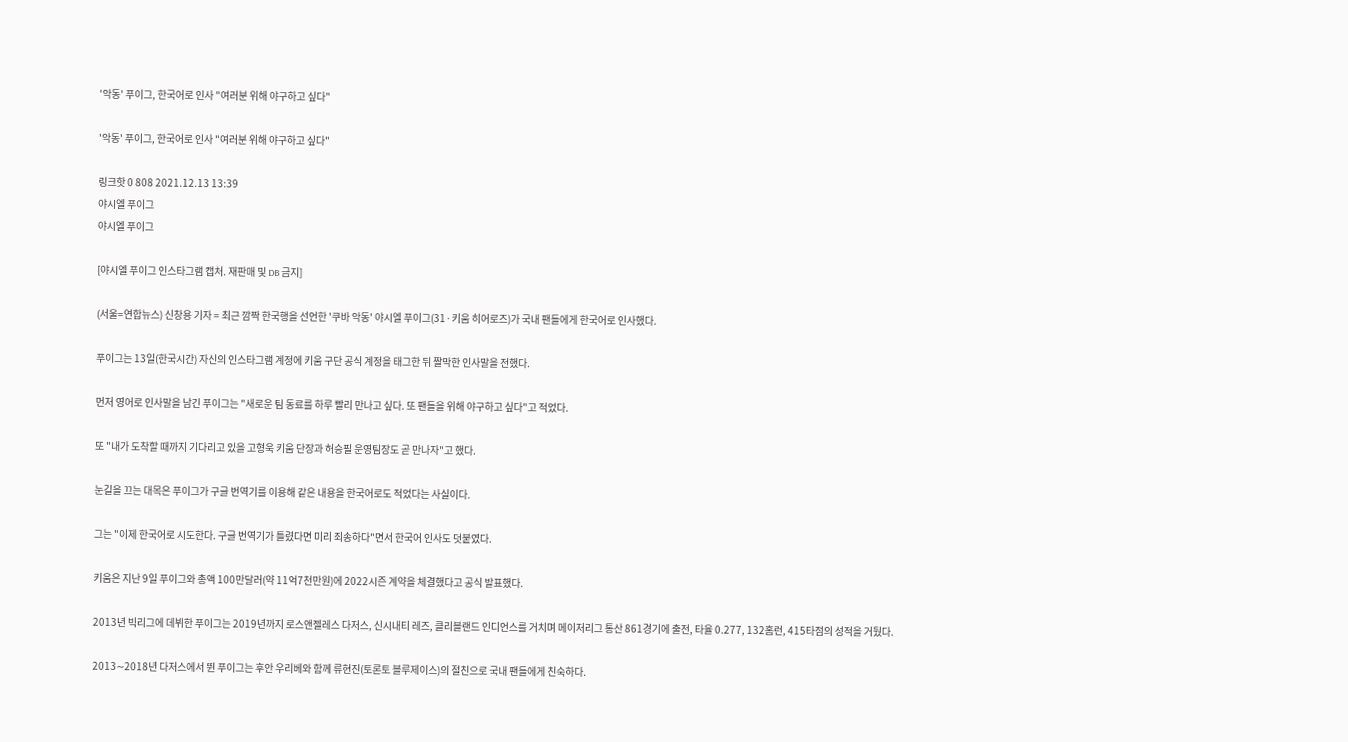'악동' 푸이그, 한국어로 인사 "여러분 위해 야구하고 싶다"

'악동' 푸이그, 한국어로 인사 "여러분 위해 야구하고 싶다"

링크핫 0 808 2021.12.13 13:39
야시엘 푸이그
야시엘 푸이그

[야시엘 푸이그 인스타그램 캡처. 재판매 및 DB 금지]

(서울=연합뉴스) 신창용 기자 = 최근 깜짝 한국행을 선언한 '쿠바 악동' 야시엘 푸이그(31·키움 히어로즈)가 국내 팬들에게 한국어로 인사했다.

푸이그는 13일(한국시간) 자신의 인스타그램 계정에 키움 구단 공식 계정을 태그한 뒤 짤막한 인사말을 전했다.

먼저 영어로 인사말을 남긴 푸이그는 "새로운 팀 동료를 하루 빨리 만나고 싶다. 또 팬들을 위해 야구하고 싶다"고 적었다.

또 "내가 도착할 때까지 기다리고 있을 고형욱 키움 단장과 허승필 운영팀장도 곧 만나자"고 했다.

눈길을 끄는 대목은 푸이그가 구글 번역기를 이용해 같은 내용을 한국어로도 적었다는 사실이다.

그는 "이제 한국어로 시도한다. 구글 번역기가 틀렸다면 미리 죄송하다"면서 한국어 인사도 덧붙였다.

키움은 지난 9일 푸이그와 총액 100만달러(약 11억7천만원)에 2022시즌 계약을 체결했다고 공식 발표했다.

2013년 빅리그에 데뷔한 푸이그는 2019년까지 로스앤젤레스 다저스, 신시내티 레즈, 클리블랜드 인디언스를 거치며 메이저리그 통산 861경기에 출전, 타율 0.277, 132홈런, 415타점의 성적을 거뒀다.

2013∼2018년 다저스에서 뛴 푸이그는 후안 우리베와 함께 류현진(토론토 블루제이스)의 절친으로 국내 팬들에게 친숙하다.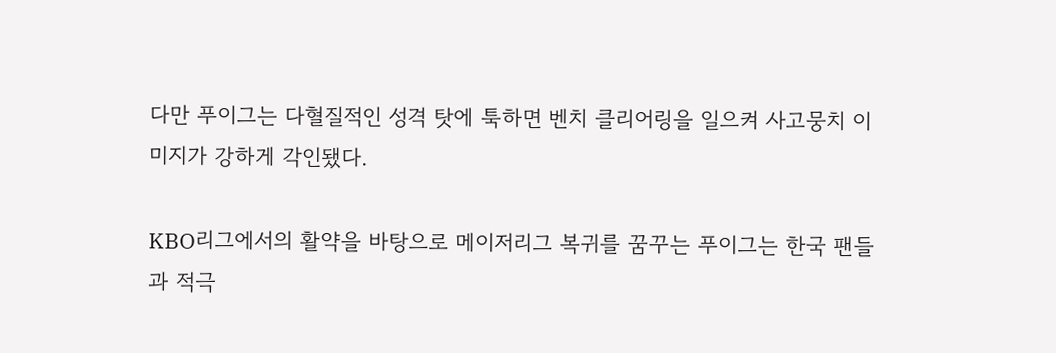다만 푸이그는 다혈질적인 성격 탓에 툭하면 벤치 클리어링을 일으켜 사고뭉치 이미지가 강하게 각인됐다.

KBO리그에서의 활약을 바탕으로 메이저리그 복귀를 꿈꾸는 푸이그는 한국 팬들과 적극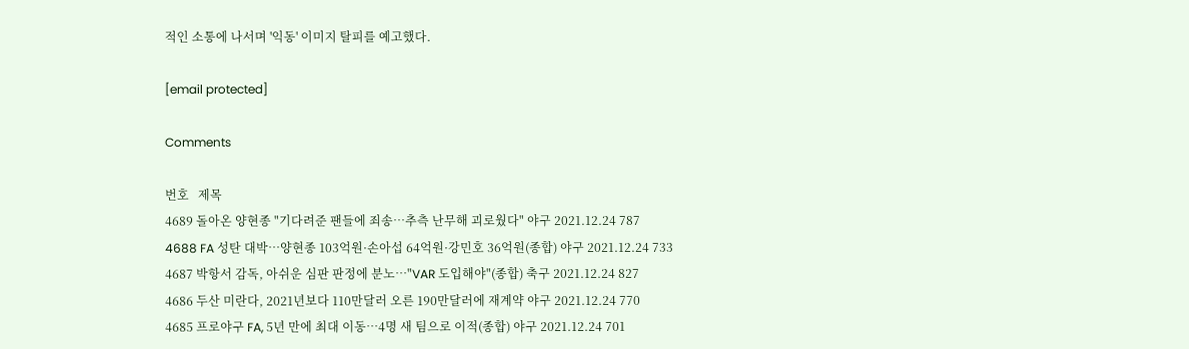적인 소통에 나서며 '익동' 이미지 탈피를 예고했다.

[email protected]

Comments

번호   제목
4689 돌아온 양현종 "기다려준 팬들에 죄송…추측 난무해 괴로웠다" 야구 2021.12.24 787
4688 FA 성탄 대박…양현종 103억원·손아섭 64억원·강민호 36억원(종합) 야구 2021.12.24 733
4687 박항서 감독, 아쉬운 심판 판정에 분노…"VAR 도입해야"(종합) 축구 2021.12.24 827
4686 두산 미란다, 2021년보다 110만달러 오른 190만달러에 재계약 야구 2021.12.24 770
4685 프로야구 FA, 5년 만에 최대 이동…4명 새 팀으로 이적(종합) 야구 2021.12.24 701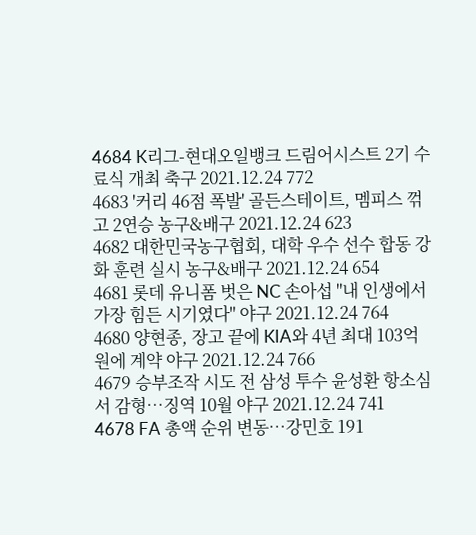4684 K리그-현대오일뱅크 드림어시스트 2기 수료식 개최 축구 2021.12.24 772
4683 '커리 46점 폭발' 골든스테이트, 멤피스 꺾고 2연승 농구&배구 2021.12.24 623
4682 대한민국농구협회, 대학 우수 선수 합동 강화 훈련 실시 농구&배구 2021.12.24 654
4681 롯데 유니폼 벗은 NC 손아섭 "내 인생에서 가장 힘든 시기였다" 야구 2021.12.24 764
4680 양현종, 장고 끝에 KIA와 4년 최대 103억원에 계약 야구 2021.12.24 766
4679 승부조작 시도 전 삼성 투수 윤성환 항소심서 감형…징역 10월 야구 2021.12.24 741
4678 FA 총액 순위 변동…강민호 191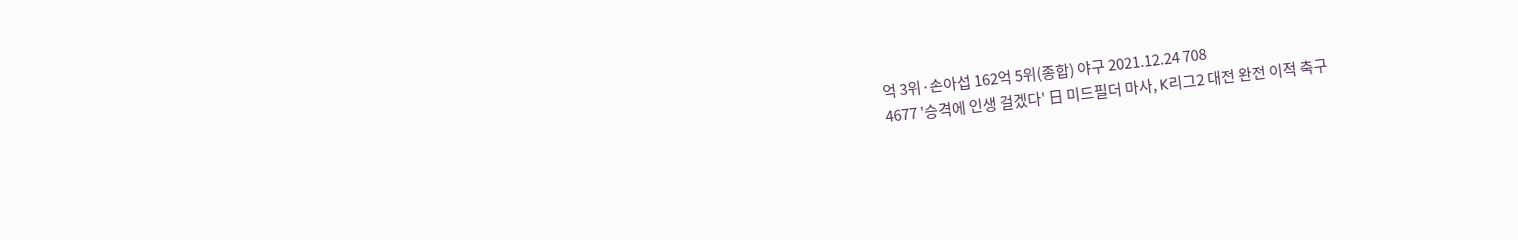억 3위·손아섭 162억 5위(종합) 야구 2021.12.24 708
4677 '승격에 인생 걸겠다' 日 미드필더 마사, K리그2 대전 완전 이적 축구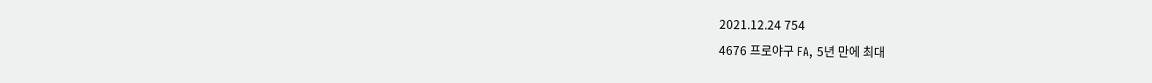2021.12.24 754
4676 프로야구 FA, 5년 만에 최대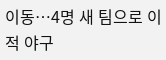이동…4명 새 팀으로 이적 야구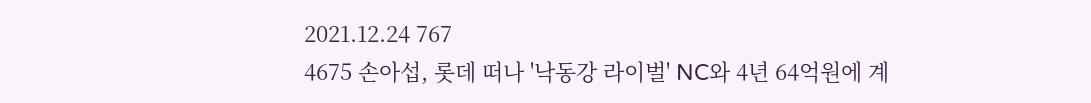2021.12.24 767
4675 손아섭, 롯데 떠나 '낙동강 라이벌' NC와 4년 64억원에 계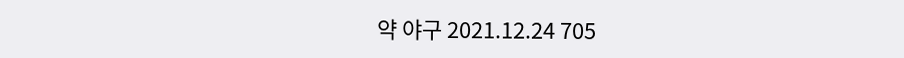약 야구 2021.12.24 705